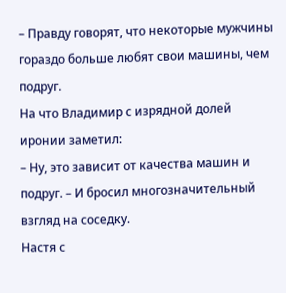– Правду говорят, что некоторые мужчины гораздо больше любят свои машины, чем подруг.
На что Владимир с изрядной долей иронии заметил:
– Ну, это зависит от качества машин и подруг. – И бросил многозначительный взгляд на соседку.
Настя с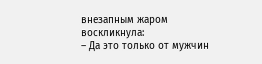внезапным жаром воскликнула:
– Да это только от мужчин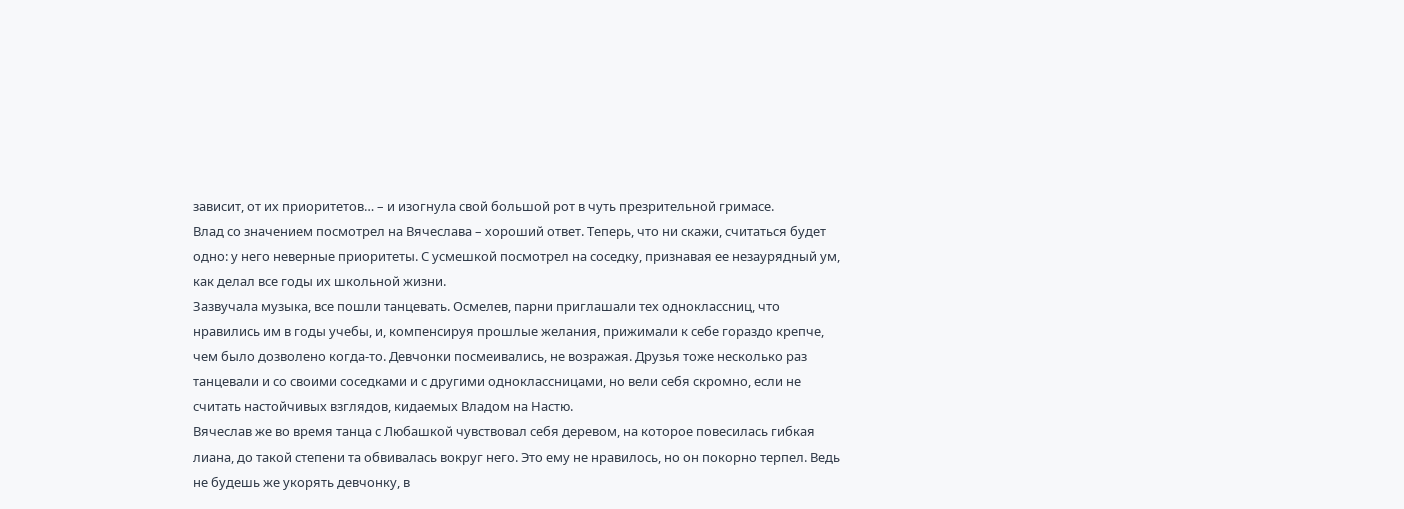зависит, от их приоритетов… – и изогнула свой большой рот в чуть презрительной гримасе.
Влад со значением посмотрел на Вячеслава – хороший ответ. Теперь, что ни скажи, считаться будет одно: у него неверные приоритеты. С усмешкой посмотрел на соседку, признавая ее незаурядный ум, как делал все годы их школьной жизни.
Зазвучала музыка, все пошли танцевать. Осмелев, парни приглашали тех одноклассниц, что нравились им в годы учебы, и, компенсируя прошлые желания, прижимали к себе гораздо крепче, чем было дозволено когда-то. Девчонки посмеивались, не возражая. Друзья тоже несколько раз танцевали и со своими соседками и с другими одноклассницами, но вели себя скромно, если не считать настойчивых взглядов, кидаемых Владом на Настю.
Вячеслав же во время танца с Любашкой чувствовал себя деревом, на которое повесилась гибкая лиана, до такой степени та обвивалась вокруг него. Это ему не нравилось, но он покорно терпел. Ведь не будешь же укорять девчонку, в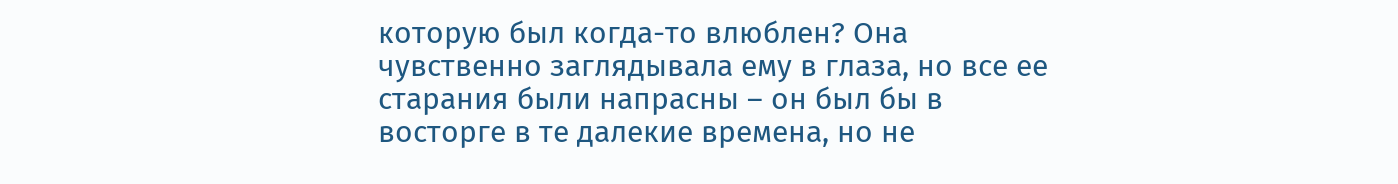которую был когда-то влюблен? Она чувственно заглядывала ему в глаза, но все ее старания были напрасны – он был бы в восторге в те далекие времена, но не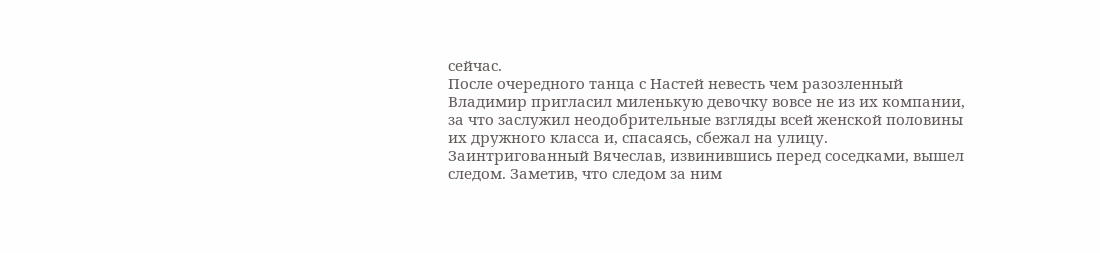сейчас.
После очередного танца с Настей невесть чем разозленный Владимир пригласил миленькую девочку вовсе не из их компании, за что заслужил неодобрительные взгляды всей женской половины их дружного класса и, спасаясь, сбежал на улицу.
Заинтригованный Вячеслав, извинившись перед соседками, вышел следом. Заметив, что следом за ним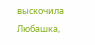выскочила Любашка,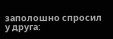заполошно спросил у друга: